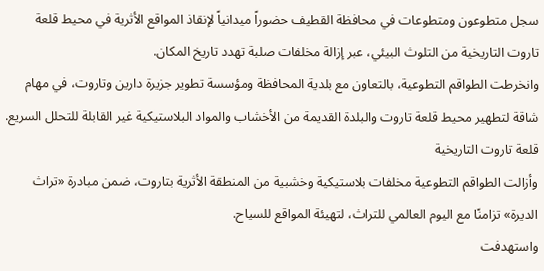سجل متطوعون ومتطوعات في محافظة القطيف حضوراً ميدانياً لإنقاذ المواقع الأثرية في محيط قلعة تاروت التاريخية من التلوث البيئي، عبر إزالة مخلفات صلبة تهدد تاريخ المكان.
وانخرطت الطواقم التطوعية، بالتعاون مع بلدية المحافظة ومؤسسة تطوير جزيرة دارين وتاروت، في مهام شاقة لتطهير محيط قلعة تاروت والبلدة القديمة من الأخشاب والمواد البلاستيكية غير القابلة للتحلل السريع.
قلعة تاروت التاريخية
وأزالت الطواقم التطوعية مخلفات بلاستيكية وخشبية من المنطقة الأثرية بتاروت، ضمن مبادرة «تراث الديرة» تزامنًا مع اليوم العالمي للتراث، لتهيئة المواقع للسياح.
واستهدفت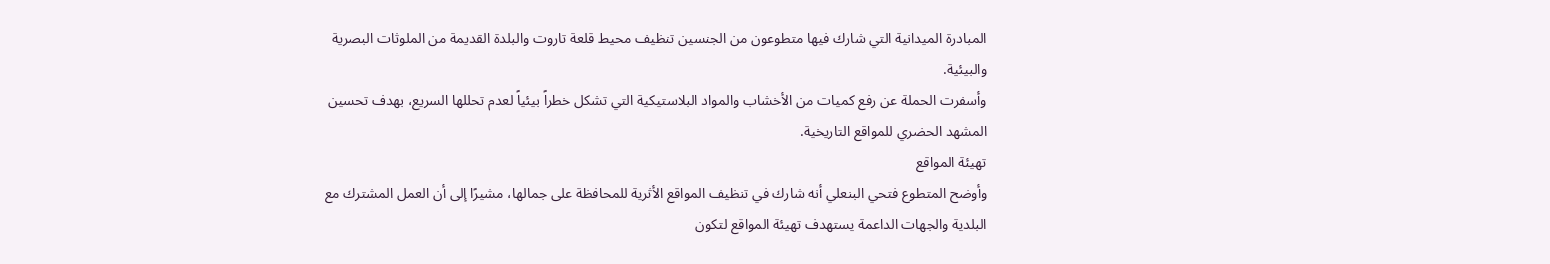المبادرة الميدانية التي شارك فيها متطوعون من الجنسين تنظيف محيط قلعة تاروت والبلدة القديمة من الملوثات البصرية والبيئية.
وأسفرت الحملة عن رفع كميات من الأخشاب والمواد البلاستيكية التي تشكل خطراً بيئياً لعدم تحللها السريع، بهدف تحسين المشهد الحضري للمواقع التاريخية.
تهيئة المواقع
وأوضح المتطوع فتحي البنعلي أنه شارك في تنظيف المواقع الأثرية للمحافظة على جمالها، مشيرًا إلى أن العمل المشترك مع البلدية والجهات الداعمة يستهدف تهيئة المواقع لتكون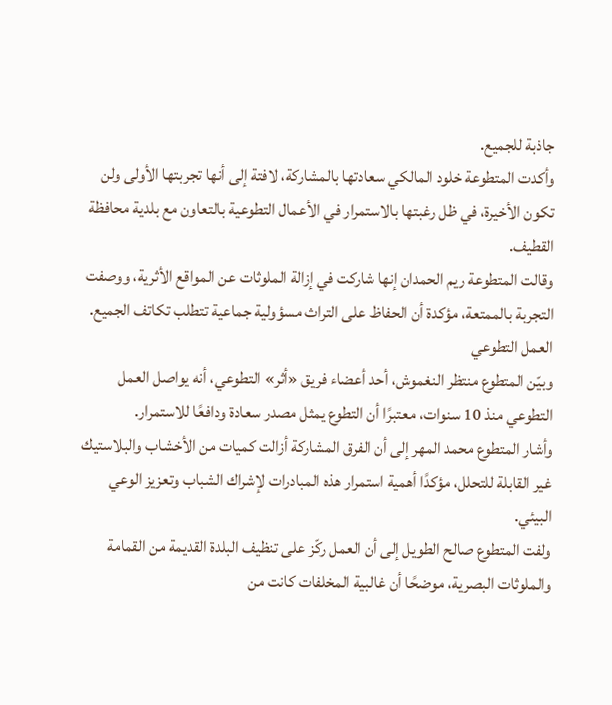جاذبة للجميع.
وأكدت المتطوعة خلود المالكي سعادتها بالمشاركة، لافتة إلى أنها تجربتها الأولى ولن تكون الأخيرة، في ظل رغبتها بالاستمرار في الأعمال التطوعية بالتعاون مع بلدية محافظة القطيف.
وقالت المتطوعة ريم الحمدان إنها شاركت في إزالة الملوثات عن المواقع الأثرية، ووصفت التجربة بالممتعة، مؤكدة أن الحفاظ على التراث مسؤولية جماعية تتطلب تكاتف الجميع.
العمل التطوعي
وبيّن المتطوع منتظر النغموش، أحد أعضاء فريق «أثر» التطوعي، أنه يواصل العمل التطوعي منذ 10 سنوات، معتبرًا أن التطوع يمثل مصدر سعادة ودافعًا للاستمرار.
وأشار المتطوع محمد المهر إلى أن الفرق المشاركة أزالت كميات من الأخشاب والبلاستيك غير القابلة للتحلل، مؤكدًا أهمية استمرار هذه المبادرات لإشراك الشباب وتعزيز الوعي البيئي.
ولفت المتطوع صالح الطويل إلى أن العمل ركّز على تنظيف البلدة القديمة من القمامة والملوثات البصرية، موضحًا أن غالبية المخلفات كانت من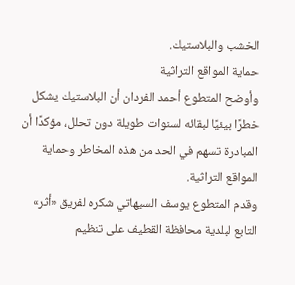الخشب والبلاستيك.
حماية المواقع التراثية
وأوضح المتطوع أحمد الفردان أن البلاستيك يشكل خطرًا بيئيًا لبقائه لسنوات طويلة دون تحلل، مؤكدًا أن المبادرة تسهم في الحد من هذه المخاطر وحماية المواقع التراثية.
وقدم المتطوع يوسف السيهاتي شكره لفريق «أثر» التابع لبلدية محافظة القطيف على تنظيم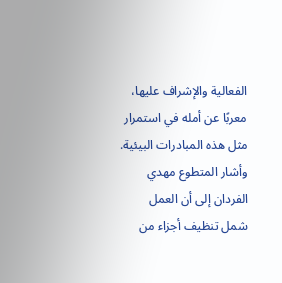الفعالية والإشراف عليها، معربًا عن أمله في استمرار مثل هذه المبادرات البيئية.
وأشار المتطوع مهدي الفردان إلى أن العمل شمل تنظيف أجزاء من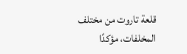قلعة تاروت من مختلف المخلفات، مؤكدًا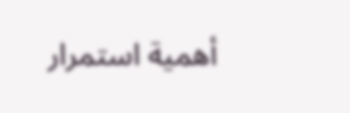أهمية استمرار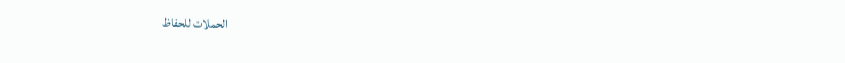الحملات للحفاظ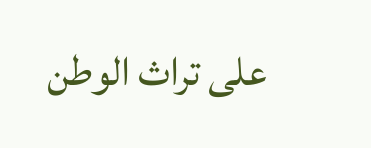على تراث الوطن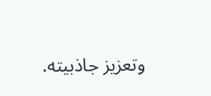وتعزيز جاذبيته.